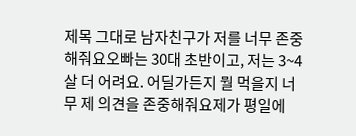제목 그대로 남자친구가 저를 너무 존중해줘요오빠는 30대 초반이고, 저는 3~4살 더 어려요. 어딜가든지 뭘 먹을지 너무 제 의견을 존중해줘요제가 평일에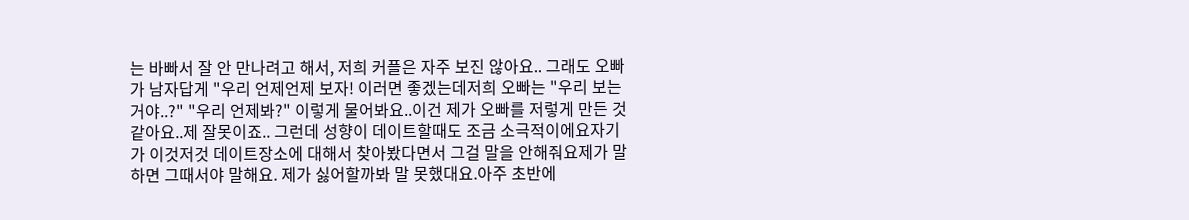는 바빠서 잘 안 만나려고 해서, 저희 커플은 자주 보진 않아요.. 그래도 오빠가 남자답게 "우리 언제언제 보자! 이러면 좋겠는데저희 오빠는 "우리 보는거야..?" "우리 언제봐?" 이렇게 물어봐요..이건 제가 오빠를 저렇게 만든 것 같아요..제 잘못이죠.. 그런데 성향이 데이트할때도 조금 소극적이에요자기가 이것저것 데이트장소에 대해서 찾아봤다면서 그걸 말을 안해줘요제가 말하면 그때서야 말해요. 제가 싫어할까봐 말 못했대요.아주 초반에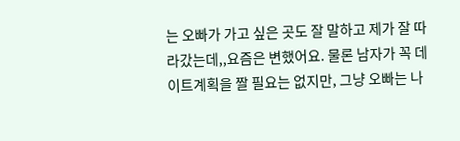는 오빠가 가고 싶은 곳도 잘 말하고 제가 잘 따라갔는데,,요즘은 변했어요. 물론 남자가 꼭 데이트계획을 짤 필요는 없지만, 그냥 오빠는 나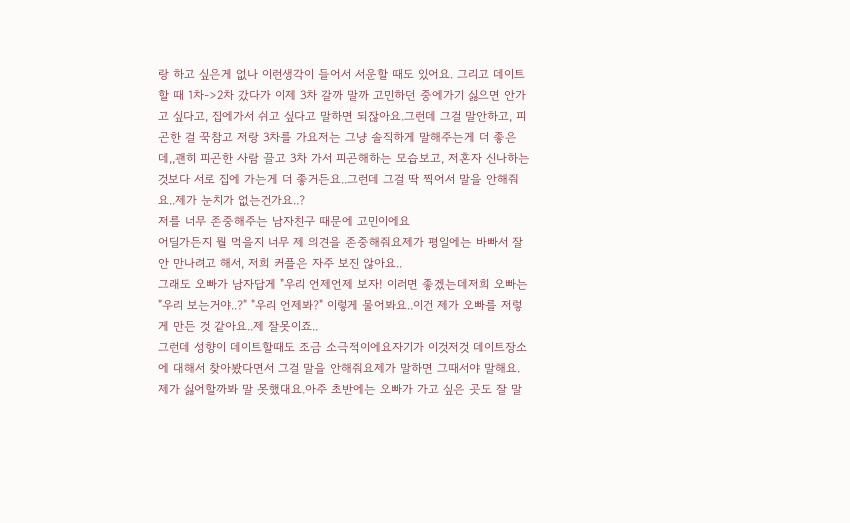랑 하고 싶은게 없나 이런생각이 들어서 서운할 때도 있어요. 그리고 데이트할 때 1차->2차 갔다가 이제 3차 갈까 말까 고민하던 중에가기 싫으면 안가고 싶다고, 집에가서 쉬고 싶다고 말하면 되잖아요.그런데 그걸 말안하고, 피곤한 걸 꾹참고 저랑 3차를 가요저는 그냥 솔직하게 말해주는게 더 좋은데,,괜히 피곤한 사람 끌고 3차 가서 피곤해하는 모습보고, 저혼자 신나하는 것보다 서로 집에 가는게 더 좋거든요..그런데 그걸 딱 찍어서 말을 안해줘요..제가 눈치가 없는건가요..?
저를 너무 존중해주는 남자친구 때문에 고민이에요
어딜가든지 뭘 먹을지 너무 제 의견을 존중해줘요제가 평일에는 바빠서 잘 안 만나려고 해서, 저희 커플은 자주 보진 않아요..
그래도 오빠가 남자답게 "우리 언제언제 보자! 이러면 좋겠는데저희 오빠는 "우리 보는거야..?" "우리 언제봐?" 이렇게 물어봐요..이건 제가 오빠를 저렇게 만든 것 같아요..제 잘못이죠..
그런데 성향이 데이트할때도 조금 소극적이에요자기가 이것저것 데이트장소에 대해서 찾아봤다면서 그걸 말을 안해줘요제가 말하면 그때서야 말해요. 제가 싫어할까봐 말 못했대요.아주 초반에는 오빠가 가고 싶은 곳도 잘 말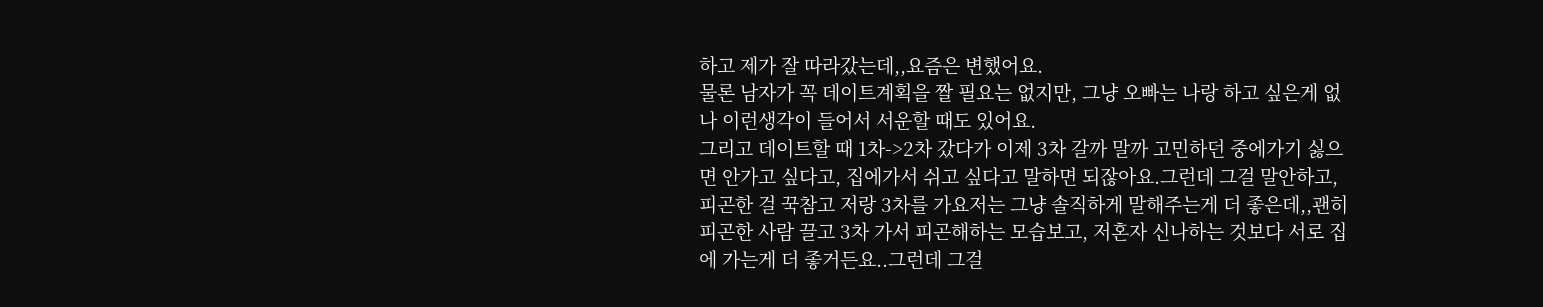하고 제가 잘 따라갔는데,,요즘은 변했어요.
물론 남자가 꼭 데이트계획을 짤 필요는 없지만, 그냥 오빠는 나랑 하고 싶은게 없나 이런생각이 들어서 서운할 때도 있어요.
그리고 데이트할 때 1차->2차 갔다가 이제 3차 갈까 말까 고민하던 중에가기 싫으면 안가고 싶다고, 집에가서 쉬고 싶다고 말하면 되잖아요.그런데 그걸 말안하고, 피곤한 걸 꾹참고 저랑 3차를 가요저는 그냥 솔직하게 말해주는게 더 좋은데,,괜히 피곤한 사람 끌고 3차 가서 피곤해하는 모습보고, 저혼자 신나하는 것보다 서로 집에 가는게 더 좋거든요..그런데 그걸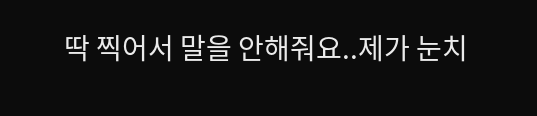딱 찍어서 말을 안해줘요..제가 눈치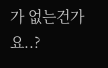가 없는건가요..?